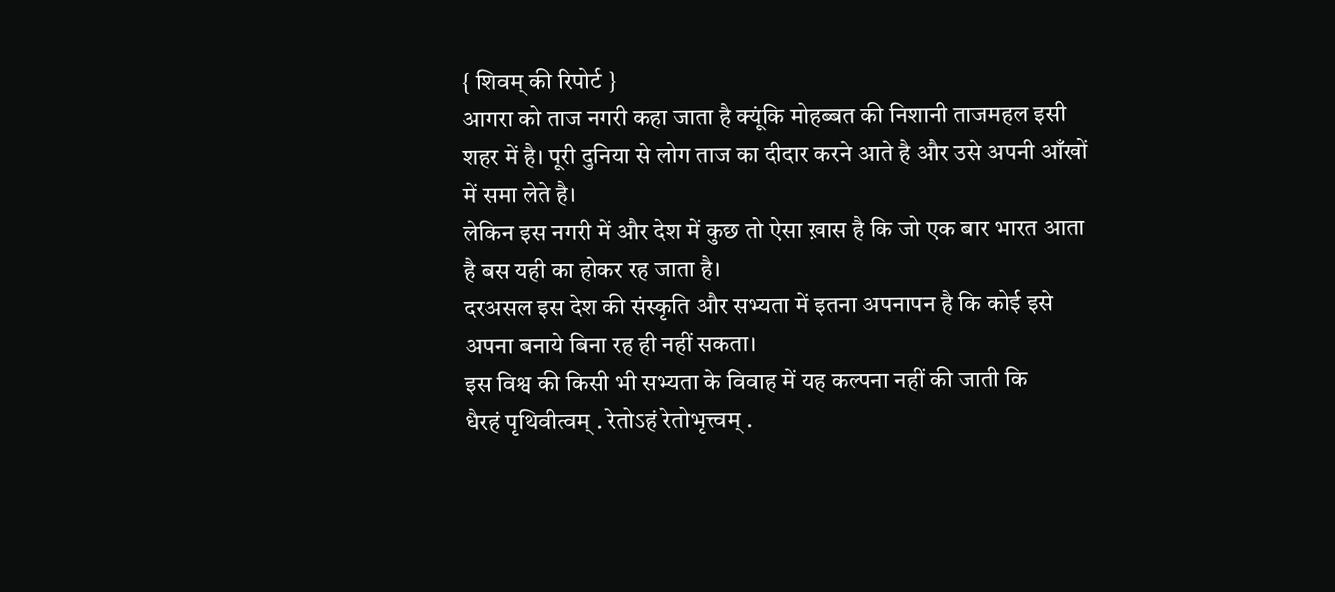{ शिवम् की रिपोर्ट }
आगरा को ताज नगरी कहा जाता है क्यूंकि मोहब्बत की निशानी ताजमहल इसी शहर में है। पूरी दुनिया से लोग ताज का दीदार करने आते है और उसे अपनी आँखों में समा लेते है।
लेकिन इस नगरी में और देश में कुछ तो ऐसा ख़ास है कि जो एक बार भारत आता है बस यही का होकर रह जाता है।
दरअसल इस देश की संस्कृति और सभ्यता में इतना अपनापन है कि कोई इसे अपना बनाये बिना रह ही नहीं सकता।
इस विश्व की किसी भी सभ्यता के विवाह में यह कल्पना नहीं की जाती कि
धैरहं पृथिवीत्वम् . रेतोऽहं रेतोभृत्त्वम् .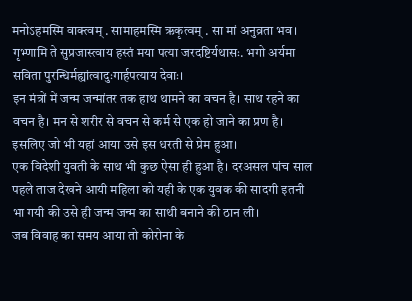मनोऽहमस्मि वाक्त्वम् . सामाहमस्मि ऋकृत्वम् . सा मां अनुव्रता भव। गृभ्णामि ते सुप्रजास्त्वाय हस्तं मया पत्या जरदष्टिर्यथासः. भगो अर्यमा सविता पुरन्धिर्मह्यांत्वादुःगार्हपत्याय देवाः।
इन मंत्रों में जन्म जन्मांतर तक हाथ थामने का वचन है। साथ रहने का वचन है। मन से शरीर से वचन से कर्म से एक हो जाने का प्रण है। इसलिए जो भी यहां आया उसे इस धरती से प्रेम हुआ।
एक विदेशी युवती के साथ भी कुछ ऐसा ही हुआ है। दरअसल पांच साल पहले ताज देखने आयी महिला को यही के एक युवक की सादगी इतनी भा गयी की उसे ही जन्म जन्म का साथी बनाने की ठान ली।
जब विवाह का समय आया तो कोरोना के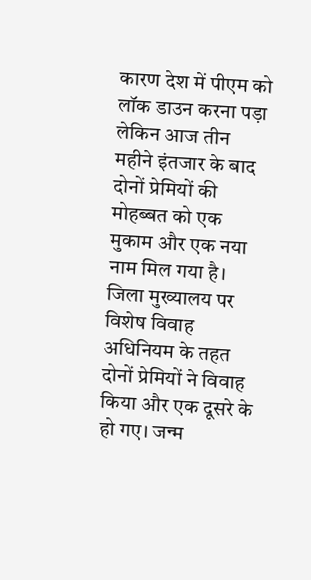कारण देश में पीएम को लॉक डाउन करना पड़ा लेकिन आज तीन महीने इंतजार के बाद दोनों प्रेमियों की मोहब्बत को एक मुकाम और एक नया नाम मिल गया है।
जिला मुख्यालय पर विशेष विवाह अधिनियम के तहत दोनों प्रेमियों ने विवाह किया और एक दूसरे के हो गए। जन्म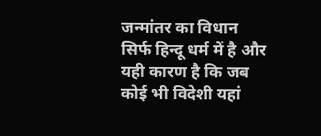जन्मांतर का विधान सिर्फ हिन्दू धर्म में है और यही कारण है कि जब कोई भी विदेशी यहां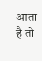आता है तो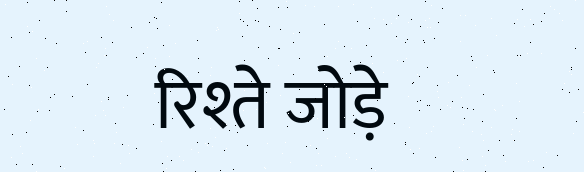रिश्ते जोड़े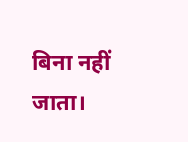बिना नहीं जाता।